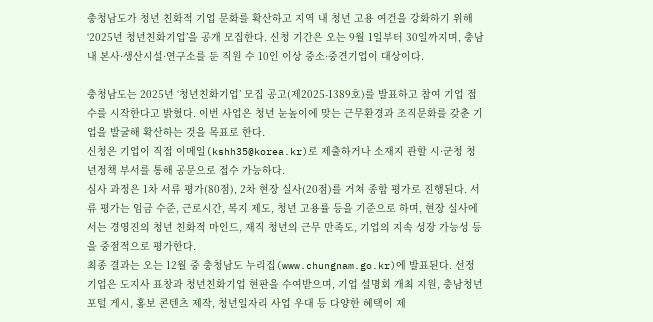충청남도가 청년 친화적 기업 문화를 확산하고 지역 내 청년 고용 여건을 강화하기 위해 ‘2025년 청년친화기업’을 공개 모집한다. 신청 기간은 오는 9월 1일부터 30일까지며, 충남 내 본사·생산시설·연구소를 둔 직원 수 10인 이상 중소·중견기업이 대상이다.

충청남도는 2025년 ‘청년친화기업’ 모집 공고(제2025-1389호)를 발표하고 참여 기업 접수를 시작한다고 밝혔다. 이번 사업은 청년 눈높이에 맞는 근무환경과 조직문화를 갖춘 기업을 발굴해 확산하는 것을 목표로 한다.
신청은 기업이 직접 이메일(kshh35@korea.kr)로 제출하거나 소재지 관할 시·군청 청년정책 부서를 통해 공문으로 접수 가능하다.
심사 과정은 1차 서류 평가(80점), 2차 현장 실사(20점)를 거쳐 종합 평가로 진행된다. 서류 평가는 임금 수준, 근로시간, 복지 제도, 청년 고용률 등을 기준으로 하며, 현장 실사에서는 경영진의 청년 친화적 마인드, 재직 청년의 근무 만족도, 기업의 지속 성장 가능성 등을 중점적으로 평가한다.
최종 결과는 오는 12월 중 충청남도 누리집(www.chungnam.go.kr)에 발표된다. 선정 기업은 도지사 표창과 청년친화기업 현판을 수여받으며, 기업 설명회 개최 지원, 충남청년포털 게시, 홍보 콘텐츠 제작, 청년일자리 사업 우대 등 다양한 혜택이 제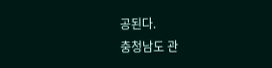공된다.
충청남도 관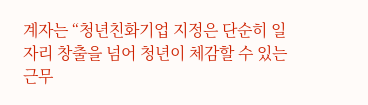계자는 “청년친화기업 지정은 단순히 일자리 창출을 넘어 청년이 체감할 수 있는 근무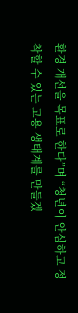환경 개선을 목표로 한다”며 “청년이 안심하고 정착할 수 있는 고용 생태계를 만들겠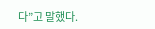다”고 말했다.